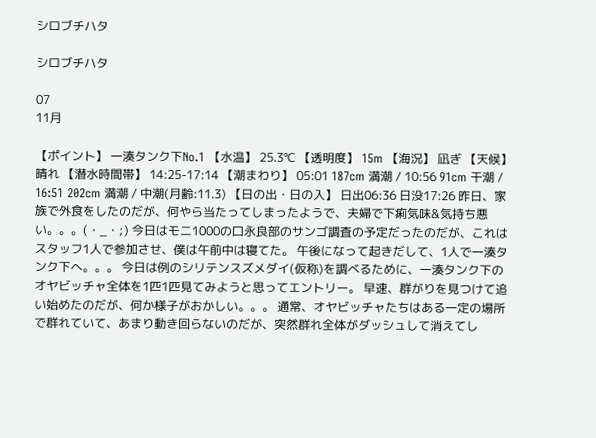シロブチハタ

シロブチハタ

07
11月

【ポイント】 一湊タンク下No.1 【水温】 25.3℃ 【透明度】 15m 【海況】 凪ぎ 【天候】 晴れ 【潜水時間帯】 14:25-17:14 【潮まわり】 05:01 187cm 満潮 / 10:56 91cm 干潮 / 16:51 202cm 満潮 / 中潮(月齢:11.3) 【日の出・日の入】 日出06:36 日没17:26 昨日、家族で外食をしたのだが、何やら当たってしまったようで、夫婦で下痢気味&気持ち悪い。。。(・_・;) 今日はモニ1000の口永良部のサンゴ調査の予定だったのだが、これはスタッフ1人で参加させ、僕は午前中は寝てた。 午後になって起きだして、1人で一湊タンク下へ。。。 今日は例のシリテンスズメダイ(仮称)を調べるために、一湊タンク下のオヤビッチャ全体を1匹1匹見てみようと思ってエントリー。 早速、群がりを見つけて追い始めたのだが、何か様子がおかしい。。。 通常、オヤビッチャたちはある一定の場所で群れていて、あまり動き回らないのだが、突然群れ全体がダッシュして消えてし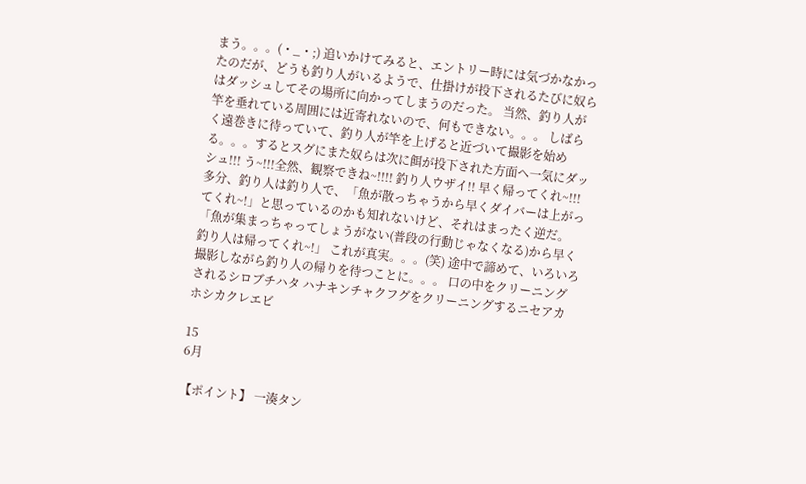まう。。。(・_・;) 追いかけてみると、エントリー時には気づかなかったのだが、どうも釣り人がいるようで、仕掛けが投下されるたびに奴らはダッシュしてその場所に向かってしまうのだった。 当然、釣り人が竿を垂れている周囲には近寄れないので、何もできない。。。 しばらく遠巻きに待っていて、釣り人が竿を上げると近づいて撮影を始める。。。するとスグにまた奴らは次に餌が投下された方面へ一気にダッシュ!!! う~!!!全然、観察できね~!!!! 釣り人ウザイ!! 早く帰ってくれ~!!! 多分、釣り人は釣り人で、「魚が散っちゃうから早くダイバーは上がってくれ~!」と思っているのかも知れないけど、それはまったく逆だ。 「魚が集まっちゃってしょうがない(普段の行動じゃなくなる)から早く釣り人は帰ってくれ~!」 これが真実。。。(笑) 途中で諦めて、いろいろ撮影しながら釣り人の帰りを待つことに。。。 口の中をクリーニングされるシロブチハタ ハナキンチャクフグをクリーニングするニセアカホシカクレエビ

15
6月

【ポイント】 一湊タン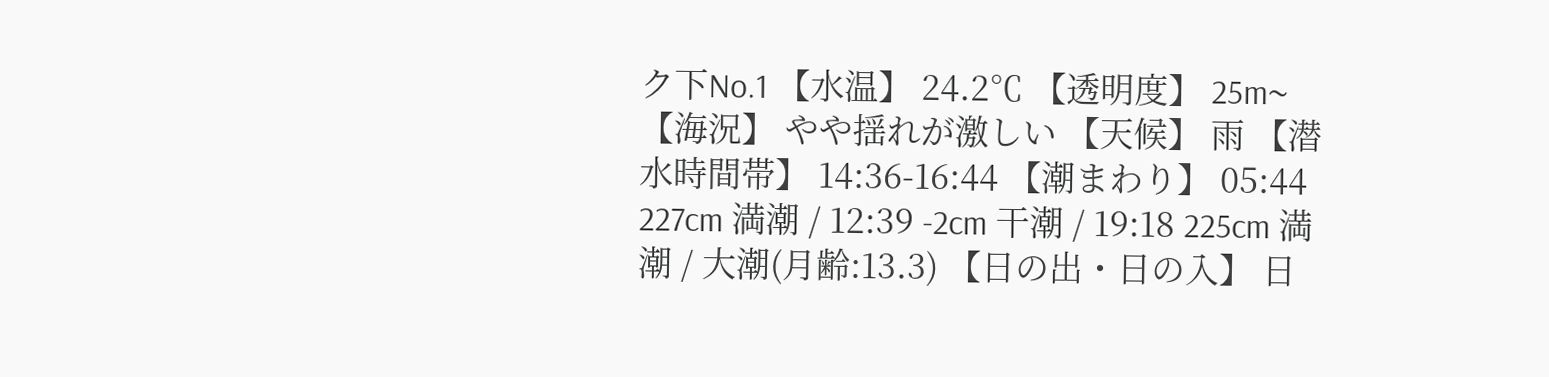ク下No.1 【水温】 24.2℃ 【透明度】 25m~ 【海況】 やや揺れが激しい 【天候】 雨 【潜水時間帯】 14:36-16:44 【潮まわり】 05:44 227cm 満潮 / 12:39 -2cm 干潮 / 19:18 225cm 満潮 / 大潮(月齢:13.3) 【日の出・日の入】 日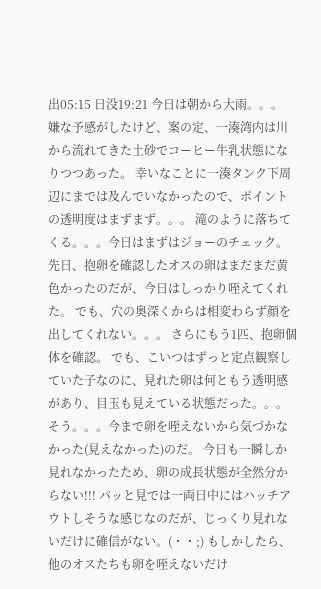出05:15 日没19:21 今日は朝から大雨。。。 嫌な予感がしたけど、案の定、一湊湾内は川から流れてきた土砂でコーヒー牛乳状態になりつつあった。 幸いなことに一湊タンク下周辺にまでは及んでいなかったので、ポイントの透明度はまずまず。。。 滝のように落ちてくる。。。今日はまずはジョーのチェック。 先日、抱卵を確認したオスの卵はまだまだ黄色かったのだが、今日はしっかり咥えてくれた。 でも、穴の奥深くからは相変わらず顔を出してくれない。。。 さらにもう1匹、抱卵個体を確認。 でも、こいつはずっと定点観察していた子なのに、見れた卵は何ともう透明感があり、目玉も見えている状態だった。。。 そう。。。今まで卵を咥えないから気づかなかった(見えなかった)のだ。 今日も一瞬しか見れなかったため、卵の成長状態が全然分からない!!! パッと見では一両日中にはハッチアウトしそうな感じなのだが、じっくり見れないだけに確信がない。(・・;) もしかしたら、他のオスたちも卵を咥えないだけ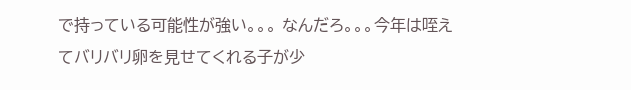で持っている可能性が強い。。。 なんだろ。。。今年は咥えてバリバリ卵を見せてくれる子が少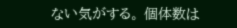ない気がする。 個体数は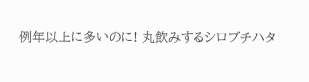例年以上に多いのに! 丸飲みするシロブチハタ